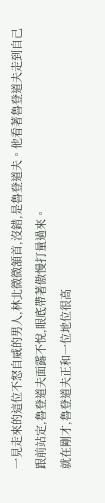一見走來的這位不怒自威的男人,林北微微頷首,沒錯,是魯登道夫。他看著魯登道夫走到自己跟前站定,魯登道夫面露不悅,眼底帶著傲慢打量過來。
就在剛才,魯登道夫正和一位地位很高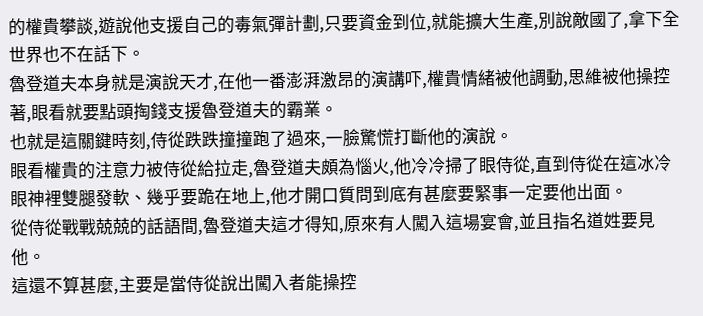的權貴攀談,遊說他支援自己的毒氣彈計劃,只要資金到位,就能擴大生產,別說敵國了,拿下全世界也不在話下。
魯登道夫本身就是演說天才,在他一番澎湃激昂的演講吓,權貴情緒被他調動,思維被他操控著,眼看就要點頭掏錢支援魯登道夫的霸業。
也就是這關鍵時刻,侍從跌跌撞撞跑了過來,一臉驚慌打斷他的演說。
眼看權貴的注意力被侍從給拉走,魯登道夫頗為惱火,他冷冷掃了眼侍從,直到侍從在這冰冷眼神裡雙腿發軟、幾乎要跪在地上,他才開口質問到底有甚麼要緊事一定要他出面。
從侍從戰戰兢兢的話語間,魯登道夫這才得知,原來有人闖入這場宴會,並且指名道姓要見他。
這還不算甚麼,主要是當侍從說出闖入者能操控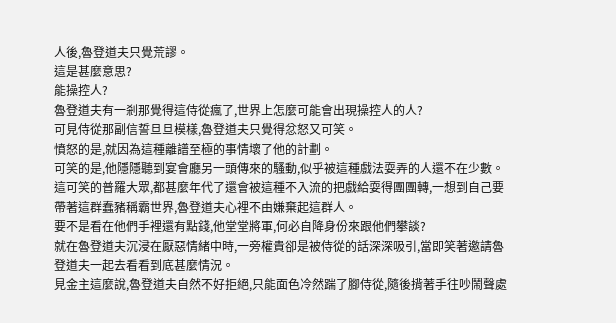人後,魯登道夫只覺荒謬。
這是甚麼意思?
能操控人?
魯登道夫有一剎那覺得這侍從瘋了,世界上怎麼可能會出現操控人的人?
可見侍從那副信誓旦旦模樣,魯登道夫只覺得忿怒又可笑。
憤怒的是,就因為這種離譜至極的事情壞了他的計劃。
可笑的是,他隱隱聽到宴會廳另一頭傳來的騷動,似乎被這種戲法耍弄的人還不在少數。
這可笑的普羅大眾,都甚麼年代了還會被這種不入流的把戲給耍得團團轉,一想到自己要帶著這群蠢豬稱霸世界,魯登道夫心裡不由嫌棄起這群人。
要不是看在他們手裡還有點錢,他堂堂將軍,何必自降身份來跟他們攀談?
就在魯登道夫沉浸在厭惡情緒中時,一旁權貴卻是被侍從的話深深吸引,當即笑著邀請魯登道夫一起去看看到底甚麼情況。
見金主這麼說,魯登道夫自然不好拒絕,只能面色冷然踹了腳侍從,隨後揹著手往吵鬧聲處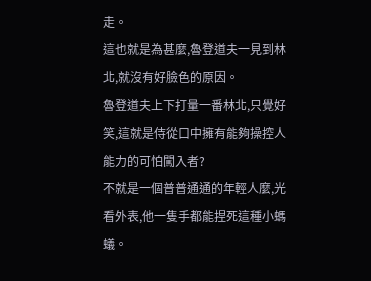走。
這也就是為甚麼,魯登道夫一見到林北,就沒有好臉色的原因。
魯登道夫上下打量一番林北,只覺好笑,這就是侍從口中擁有能夠操控人能力的可怕闖入者?
不就是一個普普通通的年輕人麼,光看外表,他一隻手都能捏死這種小螞蟻。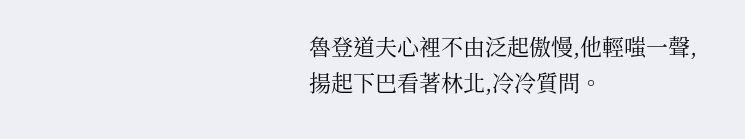魯登道夫心裡不由泛起傲慢,他輕嗤一聲,揚起下巴看著林北,冷冷質問。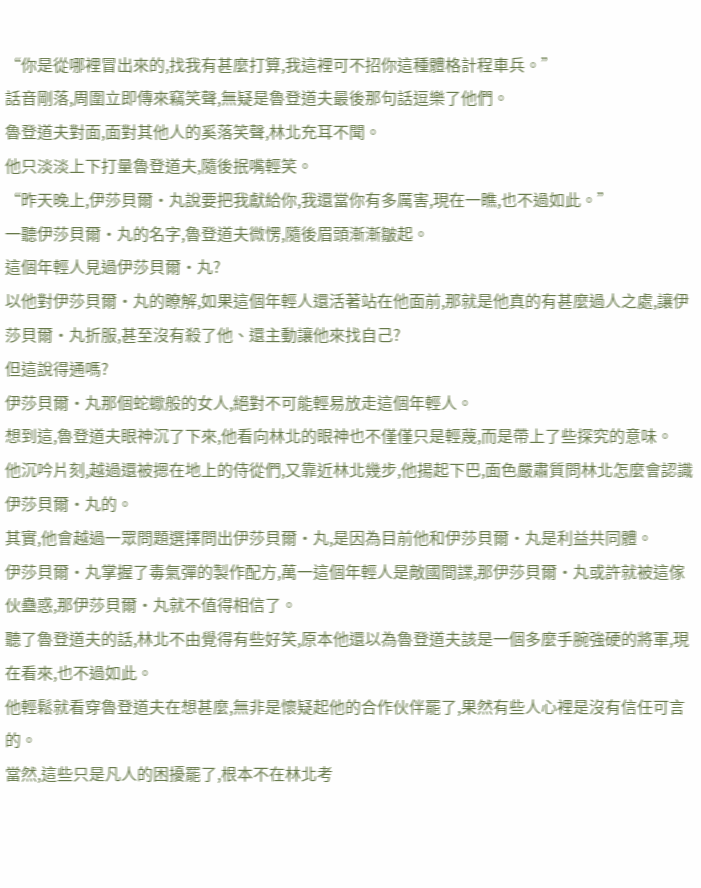“你是從哪裡冒出來的,找我有甚麼打算,我這裡可不招你這種體格計程車兵。”
話音剛落,周圍立即傳來竊笑聲,無疑是魯登道夫最後那句話逗樂了他們。
魯登道夫對面,面對其他人的奚落笑聲,林北充耳不聞。
他只淡淡上下打量魯登道夫,隨後抿嘴輕笑。
“昨天晚上,伊莎貝爾·丸說要把我獻給你,我還當你有多厲害,現在一瞧,也不過如此。”
一聽伊莎貝爾·丸的名字,魯登道夫微愣,隨後眉頭漸漸皺起。
這個年輕人見過伊莎貝爾·丸?
以他對伊莎貝爾·丸的瞭解,如果這個年輕人還活著站在他面前,那就是他真的有甚麼過人之處,讓伊莎貝爾·丸折服,甚至沒有殺了他、還主動讓他來找自己?
但這說得通嗎?
伊莎貝爾·丸那個蛇蠍般的女人,絕對不可能輕易放走這個年輕人。
想到這,魯登道夫眼神沉了下來,他看向林北的眼神也不僅僅只是輕蔑,而是帶上了些探究的意味。
他沉吟片刻,越過還被摁在地上的侍從們,又靠近林北幾步,他揚起下巴,面色嚴肅質問林北怎麼會認識伊莎貝爾·丸的。
其實,他會越過一眾問題選擇問出伊莎貝爾·丸,是因為目前他和伊莎貝爾·丸是利益共同體。
伊莎貝爾·丸掌握了毒氣彈的製作配方,萬一這個年輕人是敵國間諜,那伊莎貝爾·丸或許就被這傢伙蠱惑,那伊莎貝爾·丸就不值得相信了。
聽了魯登道夫的話,林北不由覺得有些好笑,原本他還以為魯登道夫該是一個多麼手腕強硬的將軍,現在看來,也不過如此。
他輕鬆就看穿魯登道夫在想甚麼,無非是懷疑起他的合作伙伴罷了,果然有些人心裡是沒有信任可言的。
當然,這些只是凡人的困擾罷了,根本不在林北考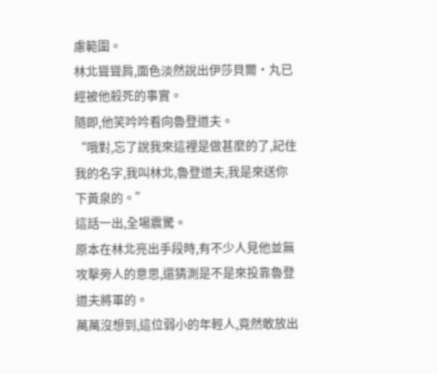慮範圍。
林北聳聳肩,面色淡然說出伊莎貝爾·丸已經被他殺死的事實。
隨即,他笑吟吟看向魯登道夫。
“哦對,忘了說我來這裡是做甚麼的了,記住我的名字,我叫林北,魯登道夫,我是來送你下黃泉的。”
這話一出,全場震驚。
原本在林北亮出手段時,有不少人見他並無攻擊旁人的意思,還猜測是不是來投靠魯登道夫將軍的。
萬萬沒想到,這位弱小的年輕人,竟然敢放出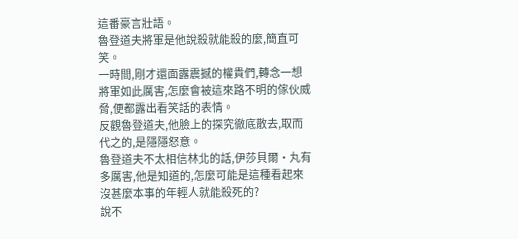這番豪言壯語。
魯登道夫將軍是他說殺就能殺的麼,簡直可笑。
一時間,剛才還面露震撼的權貴們,轉念一想將軍如此厲害,怎麼會被這來路不明的傢伙威脅,便都露出看笑話的表情。
反觀魯登道夫,他臉上的探究徹底散去,取而代之的,是隱隱怒意。
魯登道夫不太相信林北的話,伊莎貝爾·丸有多厲害,他是知道的,怎麼可能是這種看起來沒甚麼本事的年輕人就能殺死的?
說不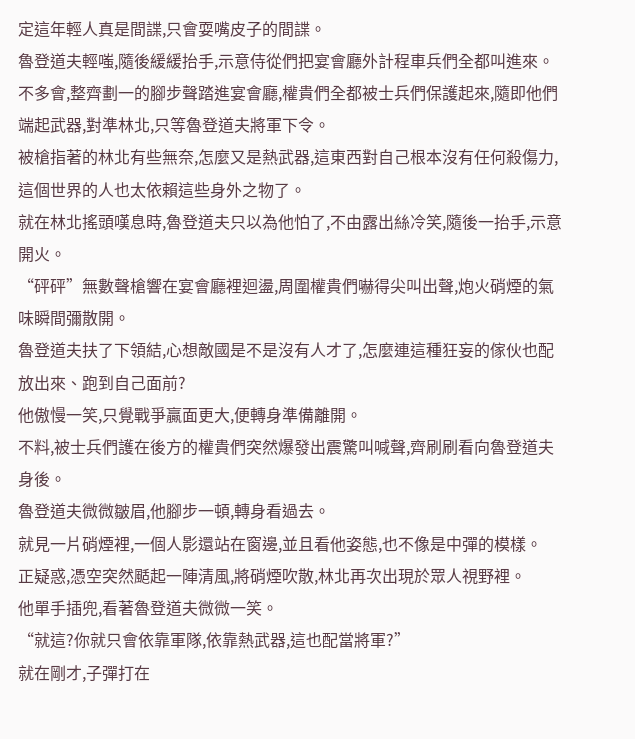定這年輕人真是間諜,只會耍嘴皮子的間諜。
魯登道夫輕嗤,隨後緩緩抬手,示意侍從們把宴會廳外計程車兵們全都叫進來。
不多會,整齊劃一的腳步聲踏進宴會廳,權貴們全都被士兵們保護起來,隨即他們端起武器,對準林北,只等魯登道夫將軍下令。
被槍指著的林北有些無奈,怎麼又是熱武器,這東西對自己根本沒有任何殺傷力,這個世界的人也太依賴這些身外之物了。
就在林北搖頭嘆息時,魯登道夫只以為他怕了,不由露出絲冷笑,隨後一抬手,示意開火。
“砰砰”無數聲槍響在宴會廳裡迴盪,周圍權貴們嚇得尖叫出聲,炮火硝煙的氣味瞬間彌散開。
魯登道夫扶了下領結,心想敵國是不是沒有人才了,怎麼連這種狂妄的傢伙也配放出來、跑到自己面前?
他傲慢一笑,只覺戰爭贏面更大,便轉身準備離開。
不料,被士兵們護在後方的權貴們突然爆發出震驚叫喊聲,齊刷刷看向魯登道夫身後。
魯登道夫微微皺眉,他腳步一頓,轉身看過去。
就見一片硝煙裡,一個人影還站在窗邊,並且看他姿態,也不像是中彈的模樣。
正疑惑,憑空突然颳起一陣清風,將硝煙吹散,林北再次出現於眾人視野裡。
他單手插兜,看著魯登道夫微微一笑。
“就這?你就只會依靠軍隊,依靠熱武器,這也配當將軍?”
就在剛才,子彈打在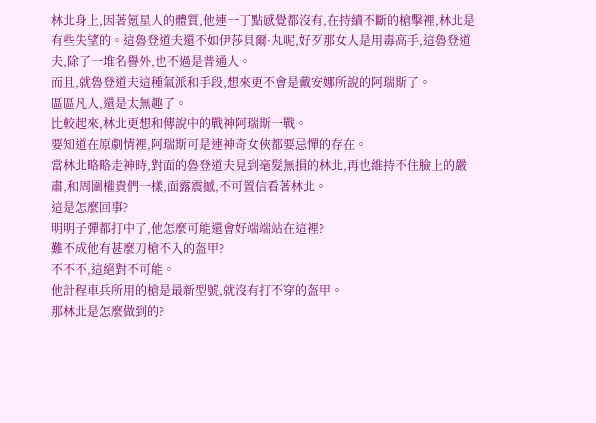林北身上,因著氪星人的體質,他連一丁點感覺都沒有,在持續不斷的槍擊裡,林北是有些失望的。這魯登道夫還不如伊莎貝爾·丸呢,好歹那女人是用毒高手,這魯登道夫,除了一堆名譽外,也不過是普通人。
而且,就魯登道夫這種氣派和手段,想來更不會是戴安娜所說的阿瑞斯了。
區區凡人,還是太無趣了。
比較起來,林北更想和傳說中的戰神阿瑞斯一戰。
要知道在原劇情裡,阿瑞斯可是連神奇女俠都要忌憚的存在。
當林北略略走神時,對面的魯登道夫見到毫髮無損的林北,再也維持不住臉上的嚴肅,和周圍權貴們一樣,面露震撼,不可置信看著林北。
這是怎麼回事?
明明子彈都打中了,他怎麼可能還會好端端站在這裡?
難不成他有甚麼刀槍不入的盔甲?
不不不,這絕對不可能。
他計程車兵所用的槍是最新型號,就沒有打不穿的盔甲。
那林北是怎麼做到的?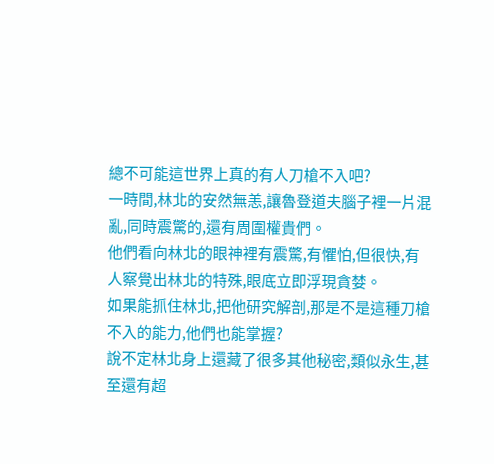總不可能這世界上真的有人刀槍不入吧?
一時間,林北的安然無恙,讓魯登道夫腦子裡一片混亂,同時震驚的,還有周圍權貴們。
他們看向林北的眼神裡有震驚,有懼怕,但很快,有人察覺出林北的特殊,眼底立即浮現貪婪。
如果能抓住林北,把他研究解剖,那是不是這種刀槍不入的能力,他們也能掌握?
說不定林北身上還藏了很多其他秘密,類似永生,甚至還有超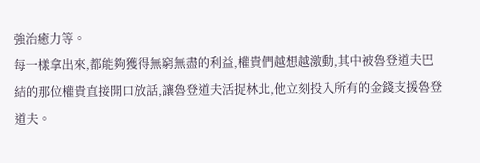強治癒力等。
每一樣拿出來,都能夠獲得無窮無盡的利益,權貴們越想越激動,其中被魯登道夫巴結的那位權貴直接開口放話,讓魯登道夫活捉林北,他立刻投入所有的金錢支援魯登道夫。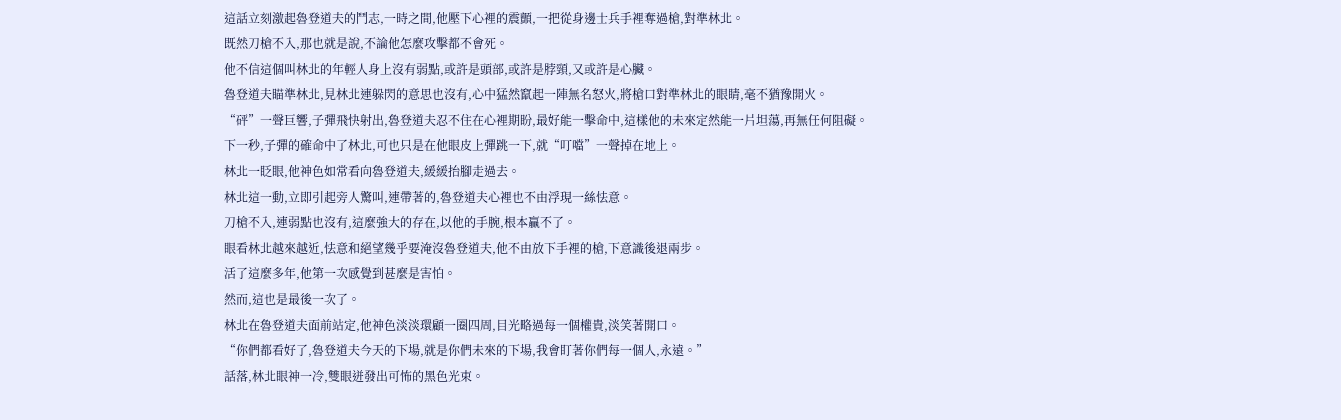這話立刻激起魯登道夫的鬥志,一時之間,他壓下心裡的震顫,一把從身邊士兵手裡奪過槍,對準林北。
既然刀槍不入,那也就是說,不論他怎麼攻擊都不會死。
他不信這個叫林北的年輕人身上沒有弱點,或許是頭部,或許是脖頸,又或許是心臟。
魯登道夫瞄準林北,見林北連躲閃的意思也沒有,心中猛然竄起一陣無名怒火,將槍口對準林北的眼睛,毫不猶豫開火。
“砰”一聲巨響,子彈飛快射出,魯登道夫忍不住在心裡期盼,最好能一擊命中,這樣他的未來定然能一片坦蕩,再無任何阻礙。
下一秒,子彈的確命中了林北,可也只是在他眼皮上彈跳一下,就“叮噹”一聲掉在地上。
林北一眨眼,他神色如常看向魯登道夫,緩緩抬腳走過去。
林北這一動,立即引起旁人驚叫,連帶著的,魯登道夫心裡也不由浮現一絲怯意。
刀槍不入,連弱點也沒有,這麼強大的存在,以他的手腕,根本贏不了。
眼看林北越來越近,怯意和絕望幾乎要淹沒魯登道夫,他不由放下手裡的槍,下意識後退兩步。
活了這麼多年,他第一次感覺到甚麼是害怕。
然而,這也是最後一次了。
林北在魯登道夫面前站定,他神色淡淡環顧一圈四周,目光略過每一個權貴,淡笑著開口。
“你們都看好了,魯登道夫今天的下場,就是你們未來的下場,我會盯著你們每一個人,永遠。”
話落,林北眼神一冷,雙眼迸發出可怖的黑色光束。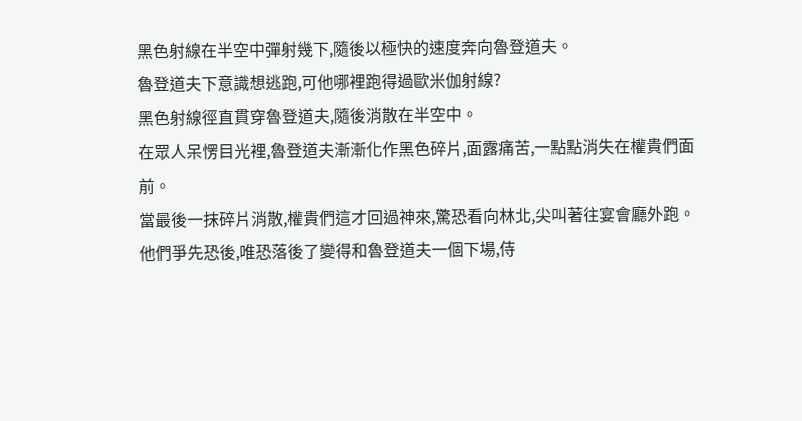黑色射線在半空中彈射幾下,隨後以極快的速度奔向魯登道夫。
魯登道夫下意識想逃跑,可他哪裡跑得過歐米伽射線?
黑色射線徑直貫穿魯登道夫,隨後消散在半空中。
在眾人呆愣目光裡,魯登道夫漸漸化作黑色碎片,面露痛苦,一點點消失在權貴們面前。
當最後一抹碎片消散,權貴們這才回過神來,驚恐看向林北,尖叫著往宴會廳外跑。
他們爭先恐後,唯恐落後了變得和魯登道夫一個下場,侍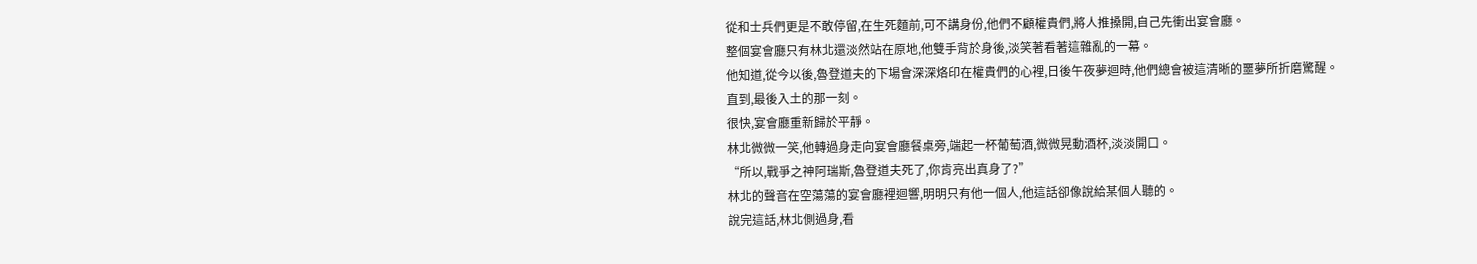從和士兵們更是不敢停留,在生死麵前,可不講身份,他們不顧權貴們,將人推搡開,自己先衝出宴會廳。
整個宴會廳只有林北還淡然站在原地,他雙手背於身後,淡笑著看著這雜亂的一幕。
他知道,從今以後,魯登道夫的下場會深深烙印在權貴們的心裡,日後午夜夢迴時,他們總會被這清晰的噩夢所折磨驚醒。
直到,最後入土的那一刻。
很快,宴會廳重新歸於平靜。
林北微微一笑,他轉過身走向宴會廳餐桌旁,端起一杯葡萄酒,微微晃動酒杯,淡淡開口。
“所以,戰爭之神阿瑞斯,魯登道夫死了,你肯亮出真身了?”
林北的聲音在空蕩蕩的宴會廳裡迴響,明明只有他一個人,他這話卻像說給某個人聽的。
說完這話,林北側過身,看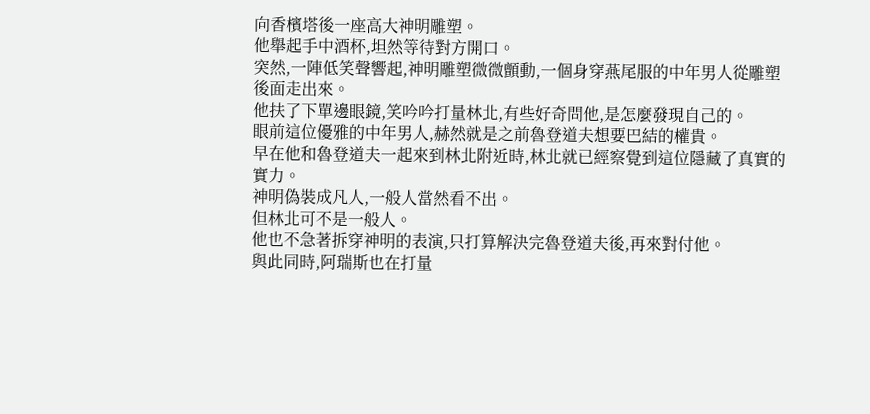向香檳塔後一座高大神明雕塑。
他舉起手中酒杯,坦然等待對方開口。
突然,一陣低笑聲響起,神明雕塑微微顫動,一個身穿燕尾服的中年男人從雕塑後面走出來。
他扶了下單邊眼鏡,笑吟吟打量林北,有些好奇問他,是怎麼發現自己的。
眼前這位優雅的中年男人,赫然就是之前魯登道夫想要巴結的權貴。
早在他和魯登道夫一起來到林北附近時,林北就已經察覺到這位隱藏了真實的實力。
神明偽裝成凡人,一般人當然看不出。
但林北可不是一般人。
他也不急著拆穿神明的表演,只打算解決完魯登道夫後,再來對付他。
與此同時,阿瑞斯也在打量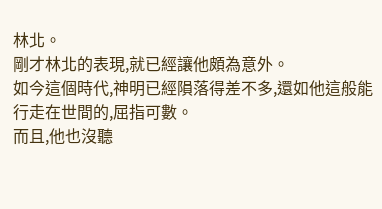林北。
剛才林北的表現,就已經讓他頗為意外。
如今這個時代,神明已經隕落得差不多,還如他這般能行走在世間的,屈指可數。
而且,他也沒聽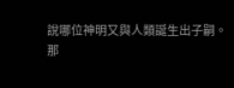說哪位神明又與人類誕生出子嗣。
那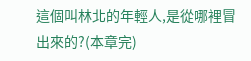這個叫林北的年輕人,是從哪裡冒出來的?(本章完)